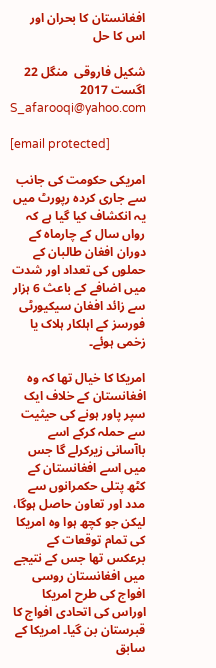افغانستان کا بحران اور اس کا حل

شکیل فاروقی  منگل 22 اگست 2017
S_afarooqi@yahoo.com

[email protected]

امریکی حکومت کی جانب سے جاری کردہ رپورٹ میں یہ انکشاف کیا گیا ہے کہ رواں سال کے چارماہ کے دوران افغان طالبان کے حملوں کی تعداد اور شدت میں اضافے کے باعث 6 ہزار سے زائد افغان سیکیورٹی فورسز کے اہلکار ہلاک یا زخمی ہوئے۔

امریکا کا خیال تھا کہ وہ افغانستان کے خلاف ایک سپر پاور ہونے کی حیثیت سے حملہ کرکے اسے باآسانی زیرکرلے گا جس میں اسے افغانستان کے کٹھ پتلی حکمرانوں سے مدد اور تعاون حاصل ہوگا، لیکن جو کچھ ہوا وہ امریکا کی تمام توقعات کے برعکس تھا جس کے نتیجے میں افغانستان روسی افواج کی طرح امریکا اوراس کی اتحادی افواج کا قبرستان بن گیا۔ امریکا کے سابق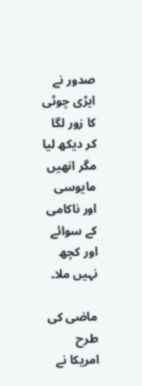صدور نے ایڑی چوٹی کا زور لگا کر دیکھ لیا مگر انھیں مایوسی اور ناکامی کے سوائے اور کچھ نہیں ملا۔

ماضی کی طرح امریکا نے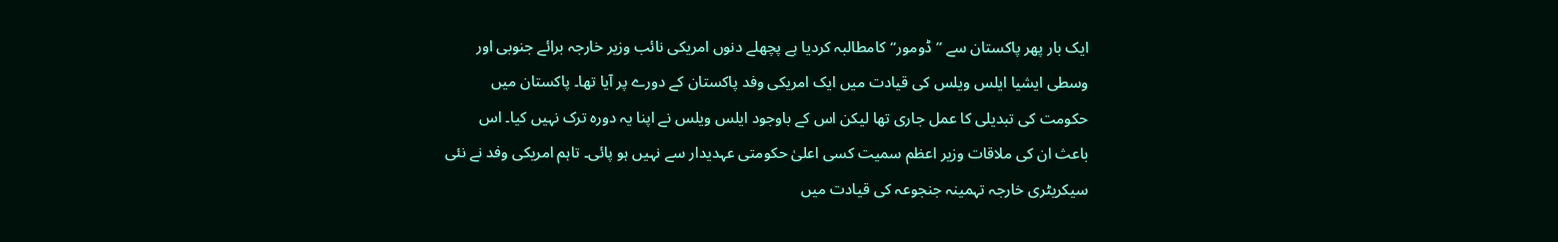ایک بار پھر پاکستان سے ’’ڈومور‘‘کامطالبہ کردیا ہے پچھلے دنوں امریکی نائب وزیر خارجہ برائے جنوبی اور وسطی ایشیا ایلس ویلس کی قیادت میں ایک امریکی وفد پاکستان کے دورے پر آیا تھا۔ پاکستان میں حکومت کی تبدیلی کا عمل جاری تھا لیکن اس کے باوجود ایلس ویلس نے اپنا یہ دورہ ترک نہیں کیا۔ اس باعث ان کی ملاقات وزیر اعظم سمیت کسی اعلیٰ حکومتی عہدیدار سے نہیں ہو پائی۔ تاہم امریکی وفد نے نئی سیکریٹری خارجہ تہمینہ جنجوعہ کی قیادت میں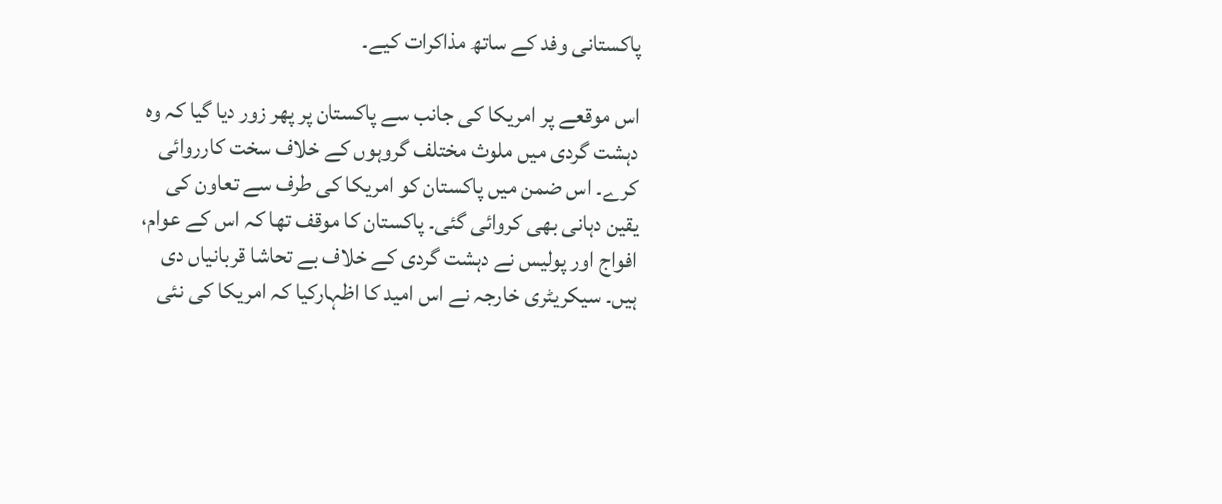پاکستانی وفد کے ساتھ مذاکرات کیے۔

اس موقعے پر امریکا کی جانب سے پاکستان پر پھر زور دیا گیا کہ وہ دہشت گردی میں ملوث مختلف گروہوں کے خلاف سخت کارروائی کرے۔ اس ضمن میں پاکستان کو امریکا کی طرف سے تعاون کی یقین دہانی بھی کروائی گئی۔ پاکستان کا موقف تھا کہ اس کے عوام، افواج اور پولیس نے دہشت گردی کے خلاف بے تحاشا قربانیاں دی ہیں۔ سیکریٹری خارجہ نے اس امید کا اظہارکیا کہ امریکا کی نئی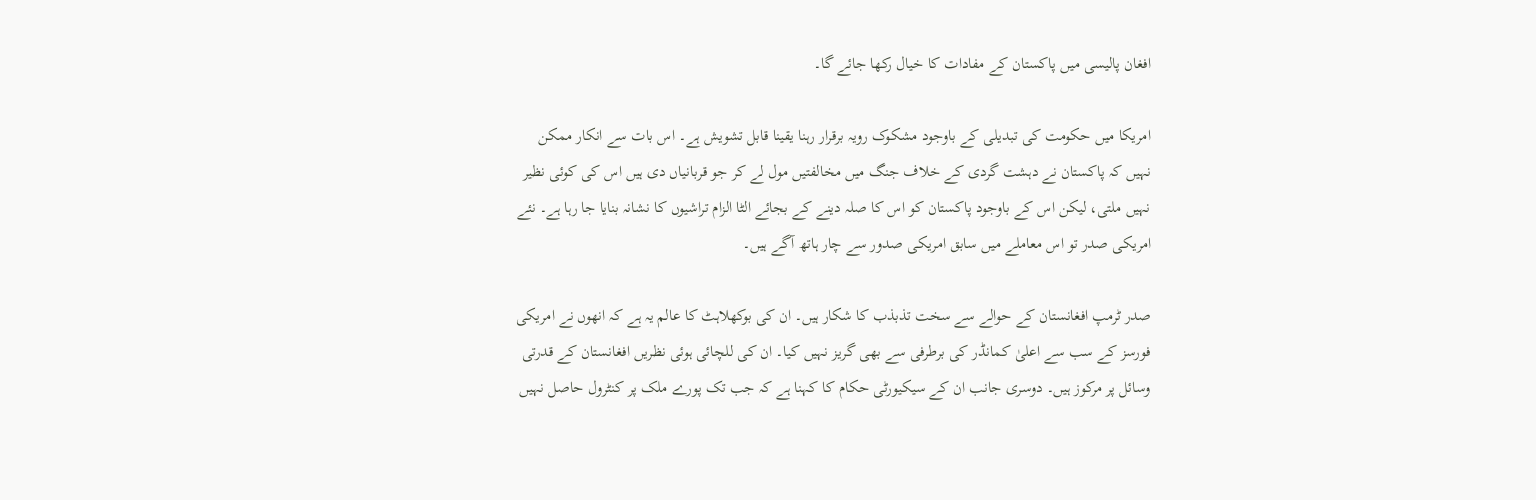افغان پالیسی میں پاکستان کے مفادات کا خیال رکھا جائے گا۔

امریکا میں حکومت کی تبدیلی کے باوجود مشکوک رویہ برقرار رہنا یقینا قابل تشویش ہے۔ اس بات سے انکار ممکن نہیں کہ پاکستان نے دہشت گردی کے خلاف جنگ میں مخالفتیں مول لے کر جو قربانیاں دی ہیں اس کی کوئی نظیر نہیں ملتی، لیکن اس کے باوجود پاکستان کو اس کا صلہ دینے کے بجائے الٹا الزام تراشیوں کا نشانہ بنایا جا رہا ہے۔ نئے امریکی صدر تو اس معاملے میں سابق امریکی صدور سے چار ہاتھ آگے ہیں۔

صدر ٹرمپ افغانستان کے حوالے سے سخت تذبذب کا شکار ہیں۔ ان کی بوکھلاہٹ کا عالم یہ ہے کہ انھوں نے امریکی فورسز کے سب سے اعلیٰ کمانڈر کی برطرفی سے بھی گریز نہیں کیا۔ ان کی للچائی ہوئی نظریں افغانستان کے قدرتی وسائل پر مرکوز ہیں۔ دوسری جانب ان کے سیکیورٹی حکام کا کہنا ہے کہ جب تک پورے ملک پر کنٹرول حاصل نہیں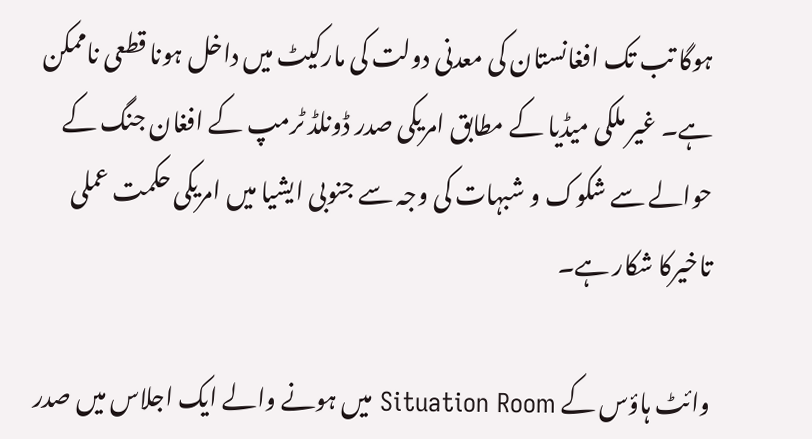ہوگا تب تک افغانستان کی معدنی دولت کی مارکیٹ میں داخل ہونا قطعی ناممکن ہے۔ غیر ملکی میڈیا کے مطابق امریکی صدر ڈونلڈ ٹرمپ کے افغان جنگ کے حوالے سے شکوک و شبہات کی وجہ سے جنوبی ایشیا میں امریکی حکمت عملی تاخیرکا شکار ہے۔

وائٹ ہاؤس کے Situation Room میں ہونے والے ایک اجلاس میں صدر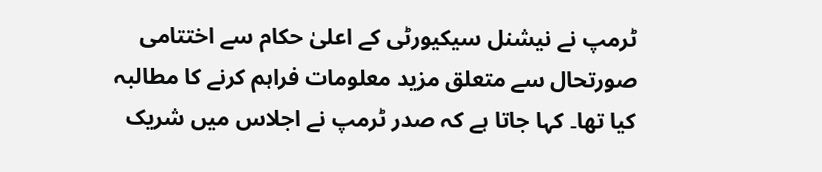ٹرمپ نے نیشنل سیکیورٹی کے اعلیٰ حکام سے اختتامی صورتحال سے متعلق مزید معلومات فراہم کرنے کا مطالبہ کیا تھا۔ کہا جاتا ہے کہ صدر ٹرمپ نے اجلاس میں شریک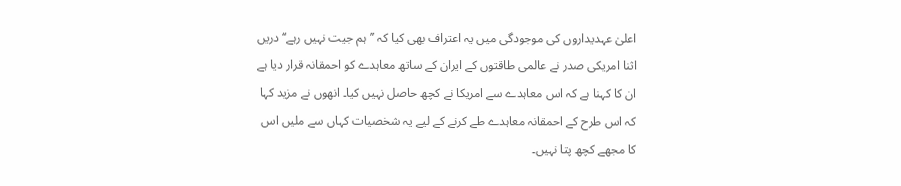اعلیٰ عہدیداروں کی موجودگی میں یہ اعتراف بھی کیا کہ ’’ہم جیت نہیں رہے‘‘ دریں اثنا امریکی صدر نے عالمی طاقتوں کے ایران کے ساتھ معاہدے کو احمقانہ قرار دیا ہے ان کا کہنا ہے کہ اس معاہدے سے امریکا نے کچھ حاصل نہیں کیا۔ انھوں نے مزید کہا کہ اس طرح کے احمقانہ معاہدے طے کرنے کے لیے یہ شخصیات کہاں سے ملیں اس کا مجھے کچھ پتا نہیں۔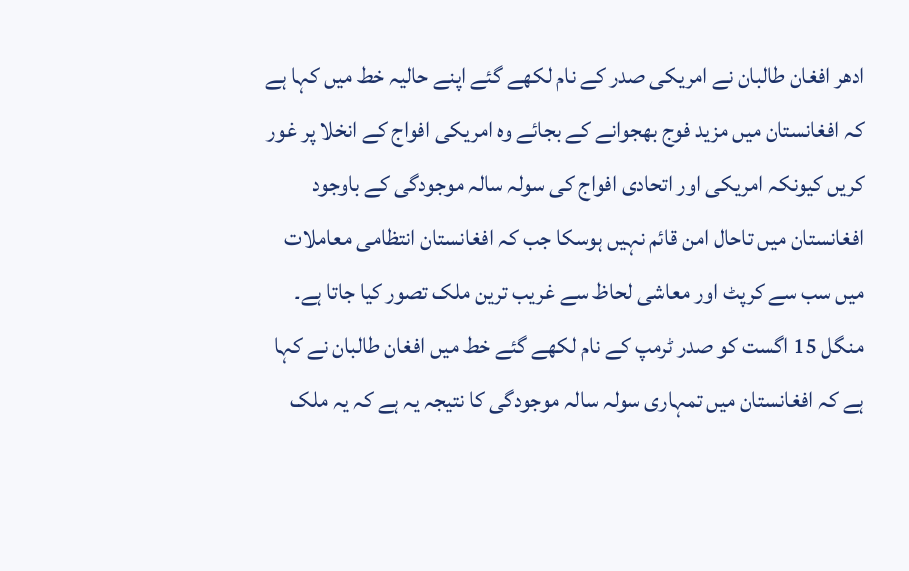ادھر افغان طالبان نے امریکی صدر کے نام لکھے گئے اپنے حالیہ خط میں کہا ہے کہ افغانستان میں مزید فوج بھجوانے کے بجائے وہ امریکی افواج کے انخلا پر غور کریں کیونکہ امریکی اور اتحادی افواج کی سولہ سالہ موجودگی کے باوجود افغانستان میں تاحال امن قائم نہیں ہوسکا جب کہ افغانستان انتظامی معاملات میں سب سے کرپٹ اور معاشی لحاظ سے غریب ترین ملک تصور کیا جاتا ہے۔ منگل 15 اگست کو صدر ٹرمپ کے نام لکھے گئے خط میں افغان طالبان نے کہا ہے کہ افغانستان میں تمہاری سولہ سالہ موجودگی کا نتیجہ یہ ہے کہ یہ ملک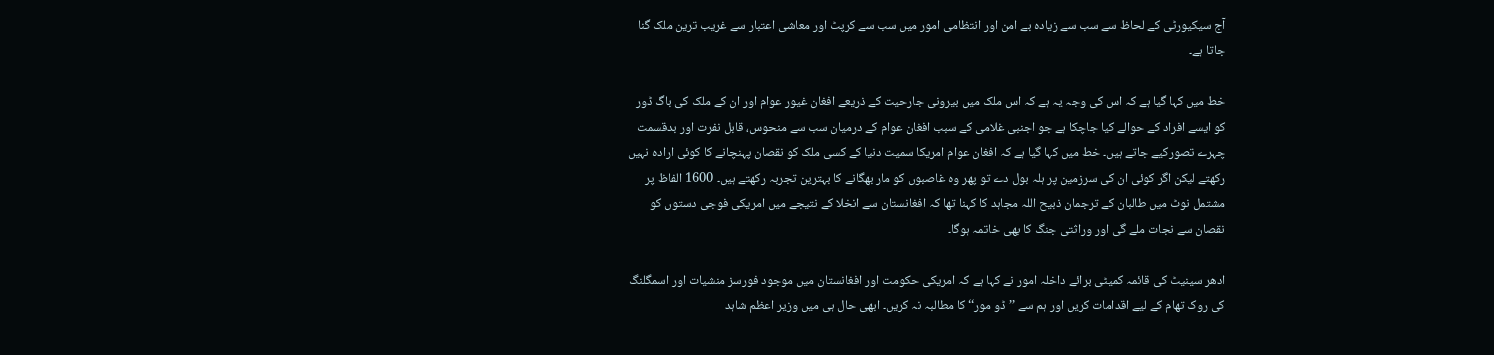آج سیکیورٹی کے لحاظ سے سب سے زیادہ بے امن اور انتظامی امور میں سب سے کرپٹ اور معاشی اعتبار سے غریب ترین ملک گنا جاتا ہے۔

خط میں کہا گیا ہے کہ اس کی وجہ یہ ہے کہ اس ملک میں بیرونی جارحیت کے ذریعے افغان غیور عوام اور ان کے ملک کی باگ ڈور کو ایسے افراد کے حوالے کیا جاچکا ہے جو اجنبی غلامی کے سبب افغان عوام کے درمیان سب سے منحوس، قابل نفرت اور بدقسمت چہرے تصورکیے جاتے ہیں۔ خط میں کہا گیا ہے کہ افغان عوام امریکا سمیت دنیا کے کسی ملک کو نقصان پہنچانے کا کوئی ارادہ نہیں رکھتے لیکن اگر کوئی ان کی سرزمین پر ہلہ بول دے تو پھر وہ غاصبوں کو مار بھگانے کا بہترین تجربہ رکھتے ہیں۔ 1600 الفاظ پر مشتمل نوٹ میں طالبان کے ترجمان ذبیح اللہ مجاہد کا کہنا تھا کہ افغانستان سے انخلا کے نتیجے میں امریکی فوجی دستوں کو نقصان سے نجات ملے گی اور وراثتی جنگ کا بھی خاتمہ ہوگا۔

ادھر سینیٹ کی قائمہ کمیٹی برائے داخلہ امور نے کہا ہے کہ امریکی حکومت اور افغانستان میں موجود فورسز منشیات اور اسمگلنگ کی روک تھام کے لیے اقدامات کریں اور ہم سے ’’ڈو مور‘‘ کا مطالبہ نہ کریں۔ ابھی حال ہی میں وزیر اعظم شاہد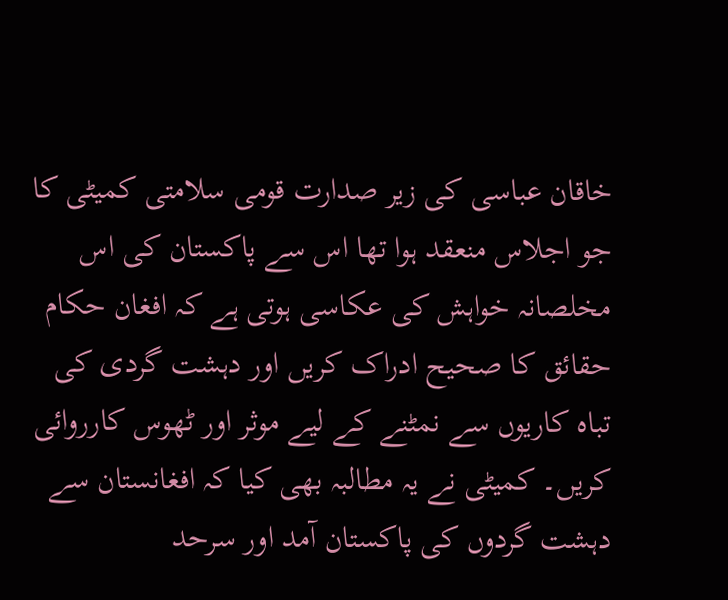خاقان عباسی کی زیر صدارت قومی سلامتی کمیٹی کا جو اجلاس منعقد ہوا تھا اس سے پاکستان کی اس مخلصانہ خواہش کی عکاسی ہوتی ہے کہ افغان حکام حقائق کا صحیح ادراک کریں اور دہشت گردی کی تباہ کاریوں سے نمٹنے کے لیے موثر اور ٹھوس کارروائی کریں۔ کمیٹی نے یہ مطالبہ بھی کیا کہ افغانستان سے دہشت گردوں کی پاکستان آمد اور سرحد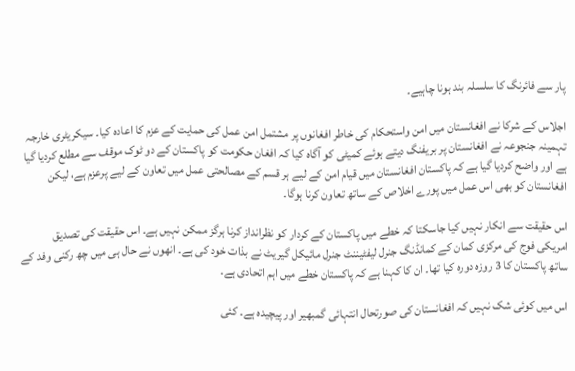پار سے فائرنگ کا سلسلہ بند ہونا چاہیے۔

اجلاس کے شرکا نے افغانستان میں امن واستحکام کی خاطر افغانوں پر مشتمل امن عمل کی حمایت کے عزم کا اعادہ کیا۔ سیکریٹری خارجہ تہمینہ جنجوعہ نے افغانستان پر بریفنگ دیتے ہوئے کمیٹی کو آگاہ کیا کہ افغان حکومت کو پاکستان کے دو ٹوک موقف سے مطلع کردیا گیا ہے اور واضح کردیا گیا ہے کہ پاکستان افغانستان میں قیام امن کے لیے ہر قسم کے مصالحتی عمل میں تعاون کے لیے پرعزم ہے، لیکن افغانستان کو بھی اس عمل میں پورے اخلاص کے ساتھ تعاون کرنا ہوگا۔

اس حقیقت سے انکار نہیں کیا جاسکتا کہ خطے میں پاکستان کے کردار کو نظرانداز کرنا ہرگز ممکن نہیں ہے۔ اس حقیقت کی تصدیق امریکی فوج کی مرکزی کمان کے کمانڈنگ جنرل لیفٹیننٹ جنرل مائیکل گیریٹ نے بذات خود کی ہے۔ انھوں نے حال ہی میں چھ رکنی وفد کے ساتھ پاکستان کا 3 روزہ دورہ کیا تھا۔ ان کا کہنا ہے کہ پاکستان خطے میں اہم اتحادی ہے۔

اس میں کوئی شک نہیں کہ افغانستان کی صورتحال انتہائی گمبھیر اور پیچیدہ ہے۔ کئی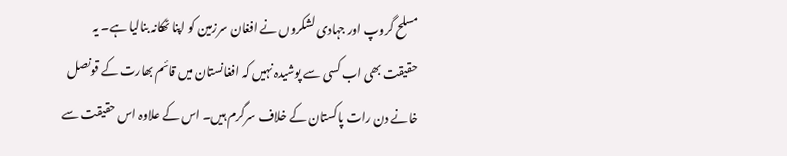مسلح گروپ اور جہادی لشکروں نے افغان سرزمین کو اپنا ٹھکانہ بنالیا ہے۔ یہ حقیقت بھی اب کسی سے پوشیدہ نہیں کہ افغانستان میں قائم بھارت کے قونصل خانے دن رات پاکستان کے خلاف سرگرم ہیں۔ اس کے علاوہ اس حقیقت سے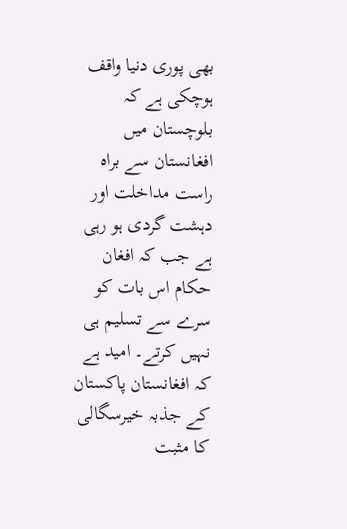بھی پوری دنیا واقف ہوچکی ہے کہ بلوچستان میں افغانستان سے براہ راست مداخلت اور دہشت گردی ہو رہی ہے جب کہ افغان حکام اس بات کو سرے سے تسلیم ہی نہیں کرتے۔ امید ہے کہ افغانستان پاکستان کے جذبہ خیرسگالی کا مثبت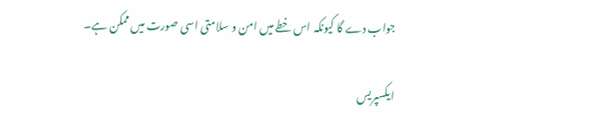جواب دے گا کیونکہ اس خطے میں امن و سلامتی اسی صورت میں ممکن ہے۔

ایکسپریس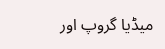میڈیا گروپ اور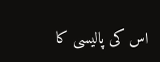اس کی پالیسی کا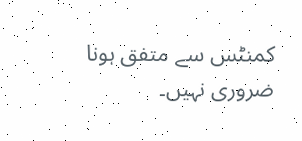کمنٹس سے متفق ہونا ضروری نہیں۔